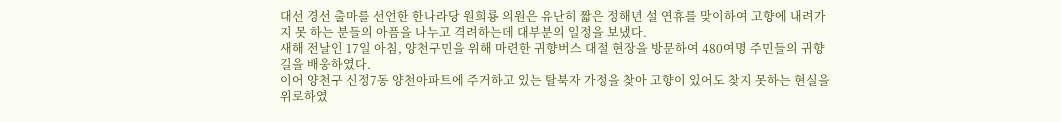대선 경선 출마를 선언한 한나라당 원희룡 의원은 유난히 짧은 정해년 설 연휴를 맞이하여 고향에 내려가지 못 하는 분들의 아픔을 나누고 격려하는데 대부분의 일정을 보냈다.
새해 전날인 17일 아침, 양천구민을 위해 마련한 귀향버스 대절 현장을 방문하여 480여명 주민들의 귀향길을 배웅하였다.
이어 양천구 신정7동 양천아파트에 주거하고 있는 탈북자 가정을 찾아 고향이 있어도 찾지 못하는 현실을 위로하였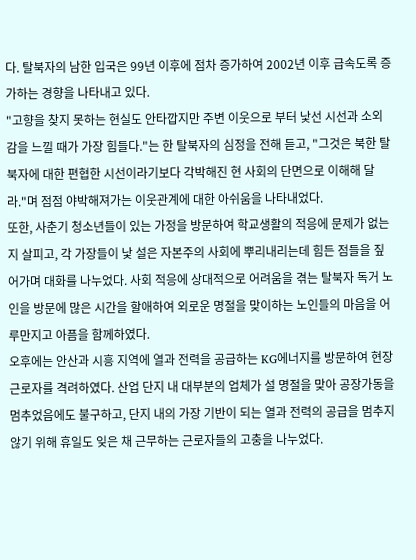다. 탈북자의 남한 입국은 99년 이후에 점차 증가하여 2002년 이후 급속도록 증가하는 경향을 나타내고 있다.
"고향을 찾지 못하는 현실도 안타깝지만 주변 이웃으로 부터 낯선 시선과 소외감을 느낄 때가 가장 힘들다."는 한 탈북자의 심정을 전해 듣고, "그것은 북한 탈북자에 대한 편협한 시선이라기보다 각박해진 현 사회의 단면으로 이해해 달라."며 점점 야박해져가는 이웃관계에 대한 아쉬움을 나타내었다.
또한, 사춘기 청소년들이 있는 가정을 방문하여 학교생활의 적응에 문제가 없는지 살피고, 각 가장들이 낯 설은 자본주의 사회에 뿌리내리는데 힘든 점들을 짚어가며 대화를 나누었다. 사회 적응에 상대적으로 어려움을 겪는 탈북자 독거 노인을 방문에 많은 시간을 할애하여 외로운 명절을 맞이하는 노인들의 마음을 어루만지고 아픔을 함께하였다.
오후에는 안산과 시흥 지역에 열과 전력을 공급하는 KG에너지를 방문하여 현장 근로자를 격려하였다. 산업 단지 내 대부분의 업체가 설 명절을 맞아 공장가동을 멈추었음에도 불구하고, 단지 내의 가장 기반이 되는 열과 전력의 공급을 멈추지 않기 위해 휴일도 잊은 채 근무하는 근로자들의 고충을 나누었다.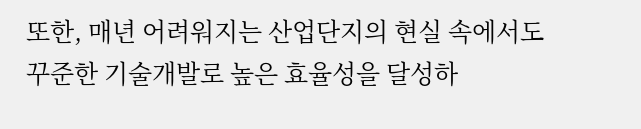또한, 매년 어려워지는 산업단지의 현실 속에서도 꾸준한 기술개발로 높은 효율성을 달성하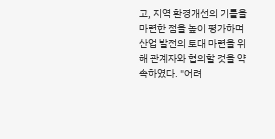고, 지역 환경개선의 기틀을 마련한 점을 높이 평가하며 산업 발전의 토대 마련을 위해 관계자와 협의할 것을 약속하였다. "어려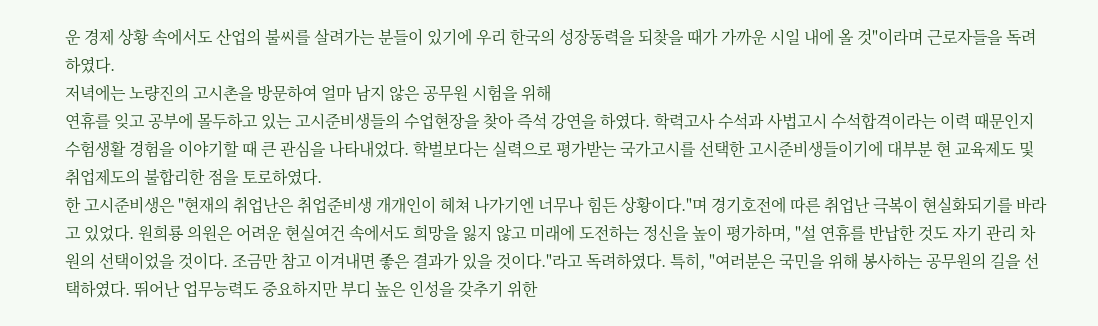운 경제 상황 속에서도 산업의 불씨를 살려가는 분들이 있기에 우리 한국의 성장동력을 되찾을 때가 가까운 시일 내에 올 것"이라며 근로자들을 독려하였다.
저녁에는 노량진의 고시촌을 방문하여 얼마 남지 않은 공무원 시험을 위해
연휴를 잊고 공부에 몰두하고 있는 고시준비생들의 수업현장을 찾아 즉석 강연을 하였다. 학력고사 수석과 사법고시 수석합격이라는 이력 때문인지 수험생활 경험을 이야기할 때 큰 관심을 나타내었다. 학벌보다는 실력으로 평가받는 국가고시를 선택한 고시준비생들이기에 대부분 현 교육제도 및 취업제도의 불합리한 점을 토로하였다.
한 고시준비생은 "현재의 취업난은 취업준비생 개개인이 헤쳐 나가기엔 너무나 힘든 상황이다."며 경기호전에 따른 취업난 극복이 현실화되기를 바라고 있었다. 원희룡 의원은 어려운 현실여건 속에서도 희망을 잃지 않고 미래에 도전하는 정신을 높이 평가하며, "설 연휴를 반납한 것도 자기 관리 차원의 선택이었을 것이다. 조금만 참고 이겨내면 좋은 결과가 있을 것이다."라고 독려하였다. 특히, "여러분은 국민을 위해 봉사하는 공무원의 길을 선택하였다. 뛰어난 업무능력도 중요하지만 부디 높은 인성을 갖추기 위한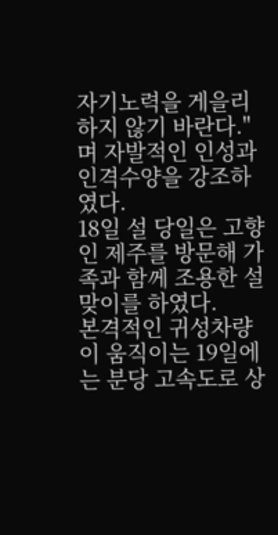자기노력을 게을리 하지 않기 바란다."며 자발적인 인성과 인격수양을 강조하였다.
18일 설 당일은 고향인 제주를 방문해 가족과 함께 조용한 설맞이를 하였다.
본격적인 귀성차량이 움직이는 19일에는 분당 고속도로 상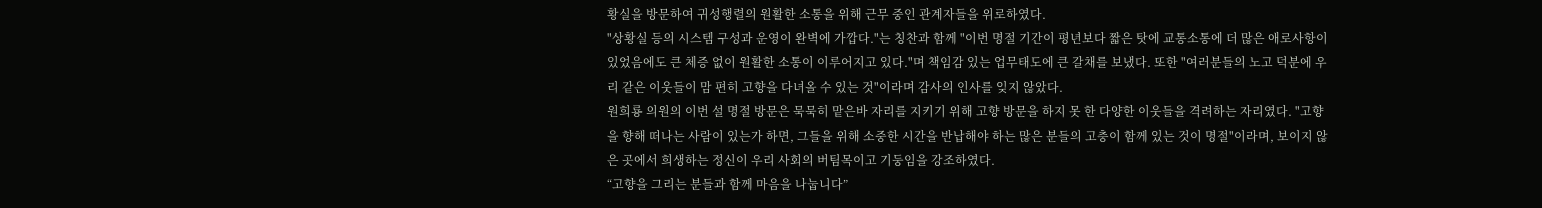황실을 방문하여 귀성행렬의 원활한 소통을 위해 근무 중인 관계자들을 위로하였다.
"상황실 등의 시스템 구성과 운영이 완벽에 가깝다."는 칭찬과 함께 "이번 명절 기간이 평년보다 짧은 탓에 교통소통에 더 많은 애로사항이 있었음에도 큰 체증 없이 원활한 소통이 이루어지고 있다."며 책임감 있는 업무태도에 큰 갈채를 보냈다. 또한 "여러분들의 노고 덕분에 우리 같은 이웃들이 맘 편히 고향을 다녀올 수 있는 것"이라며 감사의 인사를 잊지 않았다.
원희룡 의원의 이번 설 명절 방문은 묵묵히 맡은바 자리를 지키기 위해 고향 방문을 하지 못 한 다양한 이웃들을 격려하는 자리였다. "고향을 향해 떠나는 사람이 있는가 하면, 그들을 위해 소중한 시간을 반납해야 하는 많은 분들의 고충이 함께 있는 것이 명절"이라며, 보이지 않은 곳에서 희생하는 정신이 우리 사회의 버팀목이고 기둥임을 강조하였다.
“고향을 그리는 분들과 함께 마음을 나눕니다”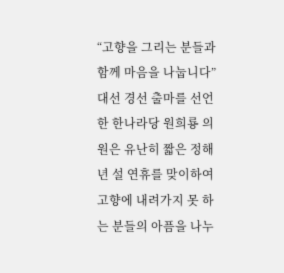“고향을 그리는 분들과 함께 마음을 나눕니다”
대선 경선 출마를 선언한 한나라당 원희룡 의원은 유난히 짧은 정해년 설 연휴를 맞이하여 고향에 내려가지 못 하는 분들의 아픔을 나누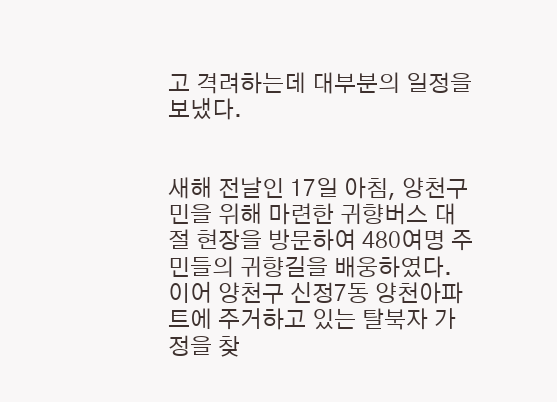고 격려하는데 대부분의 일정을 보냈다.


새해 전날인 17일 아침, 양천구민을 위해 마련한 귀향버스 대절 현장을 방문하여 480여명 주민들의 귀향길을 배웅하였다.
이어 양천구 신정7동 양천아파트에 주거하고 있는 탈북자 가정을 찾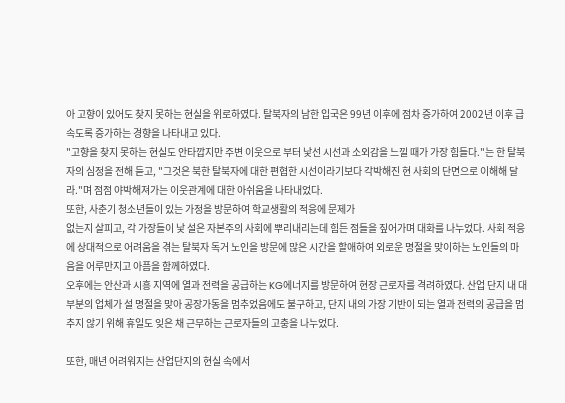아 고향이 있어도 찾지 못하는 현실을 위로하였다. 탈북자의 남한 입국은 99년 이후에 점차 증가하여 2002년 이후 급속도록 증가하는 경향을 나타내고 있다.
"고향을 찾지 못하는 현실도 안타깝지만 주변 이웃으로 부터 낯선 시선과 소외감을 느낄 때가 가장 힘들다."는 한 탈북자의 심정을 전해 듣고, "그것은 북한 탈북자에 대한 편협한 시선이라기보다 각박해진 현 사회의 단면으로 이해해 달라."며 점점 야박해져가는 이웃관계에 대한 아쉬움을 나타내었다.
또한, 사춘기 청소년들이 있는 가정을 방문하여 학교생활의 적응에 문제가
없는지 살피고, 각 가장들이 낯 설은 자본주의 사회에 뿌리내리는데 힘든 점들을 짚어가며 대화를 나누었다. 사회 적응에 상대적으로 어려움을 겪는 탈북자 독거 노인을 방문에 많은 시간을 할애하여 외로운 명절을 맞이하는 노인들의 마음을 어루만지고 아픔을 함께하였다.
오후에는 안산과 시흥 지역에 열과 전력을 공급하는 KG에너지를 방문하여 현장 근로자를 격려하였다. 산업 단지 내 대부분의 업체가 설 명절을 맞아 공장가동을 멈추었음에도 불구하고, 단지 내의 가장 기반이 되는 열과 전력의 공급을 멈추지 않기 위해 휴일도 잊은 채 근무하는 근로자들의 고충을 나누었다.

또한, 매년 어려워지는 산업단지의 현실 속에서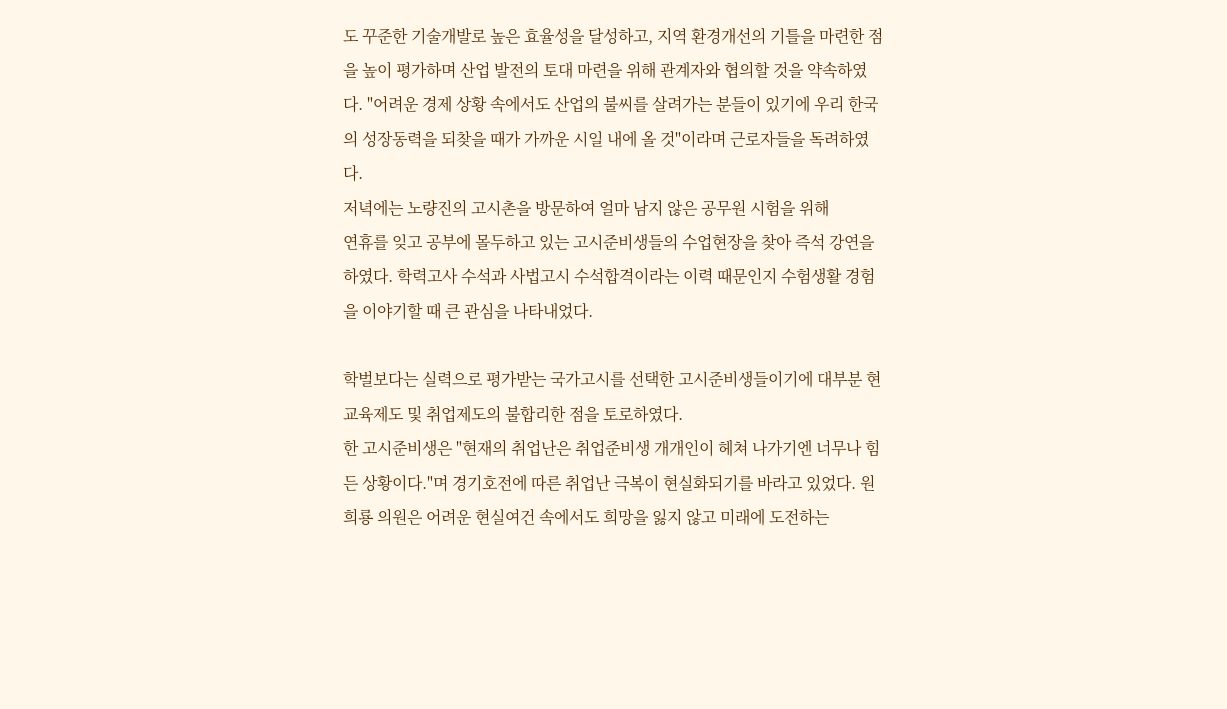도 꾸준한 기술개발로 높은 효율성을 달성하고, 지역 환경개선의 기틀을 마련한 점을 높이 평가하며 산업 발전의 토대 마련을 위해 관계자와 협의할 것을 약속하였다. "어려운 경제 상황 속에서도 산업의 불씨를 살려가는 분들이 있기에 우리 한국의 성장동력을 되찾을 때가 가까운 시일 내에 올 것"이라며 근로자들을 독려하였다.
저녁에는 노량진의 고시촌을 방문하여 얼마 남지 않은 공무원 시험을 위해
연휴를 잊고 공부에 몰두하고 있는 고시준비생들의 수업현장을 찾아 즉석 강연을 하였다. 학력고사 수석과 사법고시 수석합격이라는 이력 때문인지 수험생활 경험을 이야기할 때 큰 관심을 나타내었다.

학벌보다는 실력으로 평가받는 국가고시를 선택한 고시준비생들이기에 대부분 현 교육제도 및 취업제도의 불합리한 점을 토로하였다.
한 고시준비생은 "현재의 취업난은 취업준비생 개개인이 헤쳐 나가기엔 너무나 힘든 상황이다."며 경기호전에 따른 취업난 극복이 현실화되기를 바라고 있었다. 원희룡 의원은 어려운 현실여건 속에서도 희망을 잃지 않고 미래에 도전하는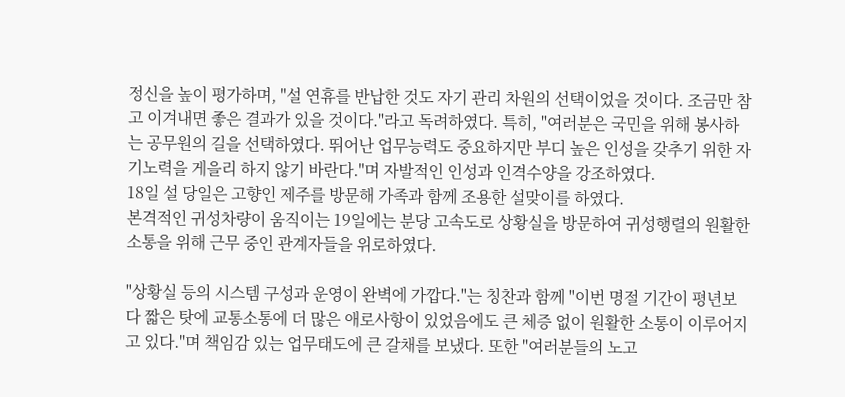정신을 높이 평가하며, "설 연휴를 반납한 것도 자기 관리 차원의 선택이었을 것이다. 조금만 참고 이겨내면 좋은 결과가 있을 것이다."라고 독려하였다. 특히, "여러분은 국민을 위해 봉사하는 공무원의 길을 선택하였다. 뛰어난 업무능력도 중요하지만 부디 높은 인성을 갖추기 위한 자기노력을 게을리 하지 않기 바란다."며 자발적인 인성과 인격수양을 강조하였다.
18일 설 당일은 고향인 제주를 방문해 가족과 함께 조용한 설맞이를 하였다.
본격적인 귀성차량이 움직이는 19일에는 분당 고속도로 상황실을 방문하여 귀성행렬의 원활한 소통을 위해 근무 중인 관계자들을 위로하였다.

"상황실 등의 시스템 구성과 운영이 완벽에 가깝다."는 칭찬과 함께 "이번 명절 기간이 평년보다 짧은 탓에 교통소통에 더 많은 애로사항이 있었음에도 큰 체증 없이 원활한 소통이 이루어지고 있다."며 책임감 있는 업무태도에 큰 갈채를 보냈다. 또한 "여러분들의 노고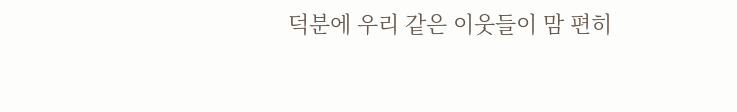덕분에 우리 같은 이웃들이 맘 편히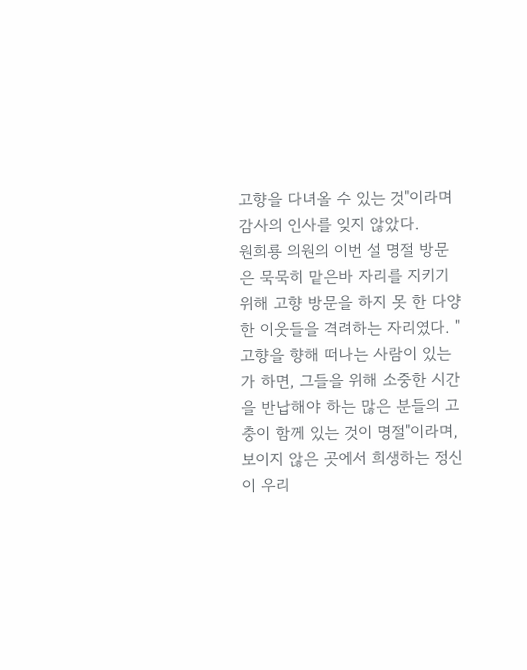고향을 다녀올 수 있는 것"이라며 감사의 인사를 잊지 않았다.
원희룡 의원의 이번 설 명절 방문은 묵묵히 맡은바 자리를 지키기 위해 고향 방문을 하지 못 한 다양한 이웃들을 격려하는 자리였다. "고향을 향해 떠나는 사람이 있는가 하면, 그들을 위해 소중한 시간을 반납해야 하는 많은 분들의 고충이 함께 있는 것이 명절"이라며, 보이지 않은 곳에서 희생하는 정신이 우리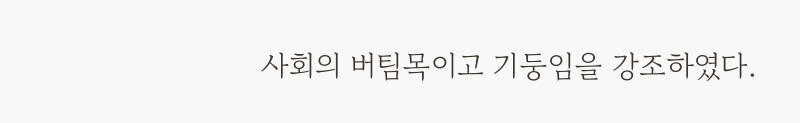사회의 버팀목이고 기둥임을 강조하였다.